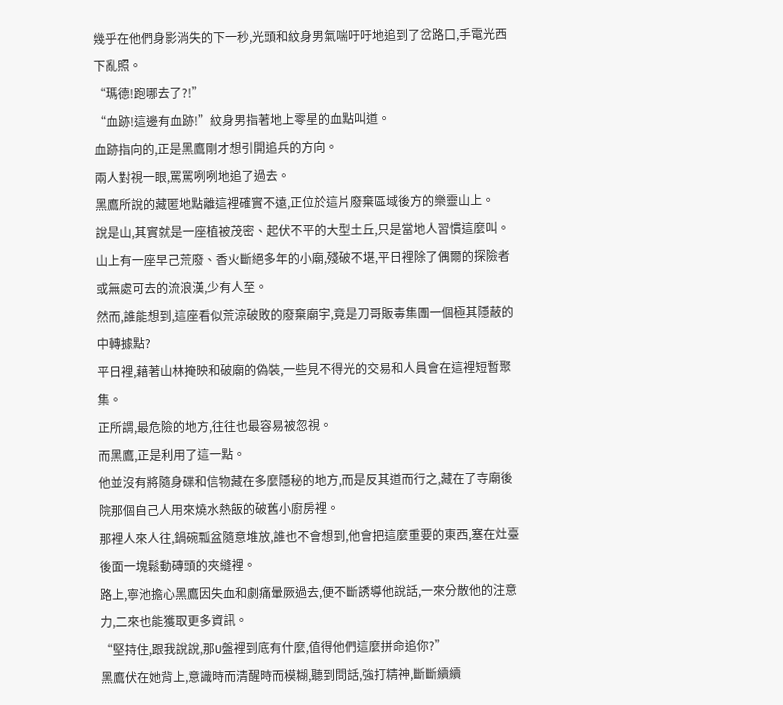幾乎在他們身影消失的下一秒,光頭和紋身男氣喘吁吁地追到了岔路口,手電光西下亂照。
“瑪德!跑哪去了?!”
“血跡!這邊有血跡!”紋身男指著地上零星的血點叫道。
血跡指向的,正是黑鷹剛才想引開追兵的方向。
兩人對視一眼,罵罵咧咧地追了過去。
黑鷹所說的藏匿地點離這裡確實不遠,正位於這片廢棄區域後方的樂靈山上。
說是山,其實就是一座植被茂密、起伏不平的大型土丘,只是當地人習慣這麼叫。
山上有一座早己荒廢、香火斷絕多年的小廟,殘破不堪,平日裡除了偶爾的探險者或無處可去的流浪漢,少有人至。
然而,誰能想到,這座看似荒涼破敗的廢棄廟宇,竟是刀哥販毒集團一個極其隱蔽的中轉據點?
平日裡,藉著山林掩映和破廟的偽裝,一些見不得光的交易和人員會在這裡短暫聚集。
正所謂,最危險的地方,往往也最容易被忽視。
而黑鷹,正是利用了這一點。
他並沒有將隨身碟和信物藏在多麼隱秘的地方,而是反其道而行之,藏在了寺廟後院那個自己人用來燒水熱飯的破舊小廚房裡。
那裡人來人往,鍋碗瓢盆隨意堆放,誰也不會想到,他會把這麼重要的東西,塞在灶臺後面一塊鬆動磚頭的夾縫裡。
路上,寧池擔心黑鷹因失血和劇痛暈厥過去,便不斷誘導他說話,一來分散他的注意力,二來也能獲取更多資訊。
“堅持住,跟我說說,那U盤裡到底有什麼,值得他們這麼拼命追你?”
黑鷹伏在她背上,意識時而清醒時而模糊,聽到問話,強打精神,斷斷續續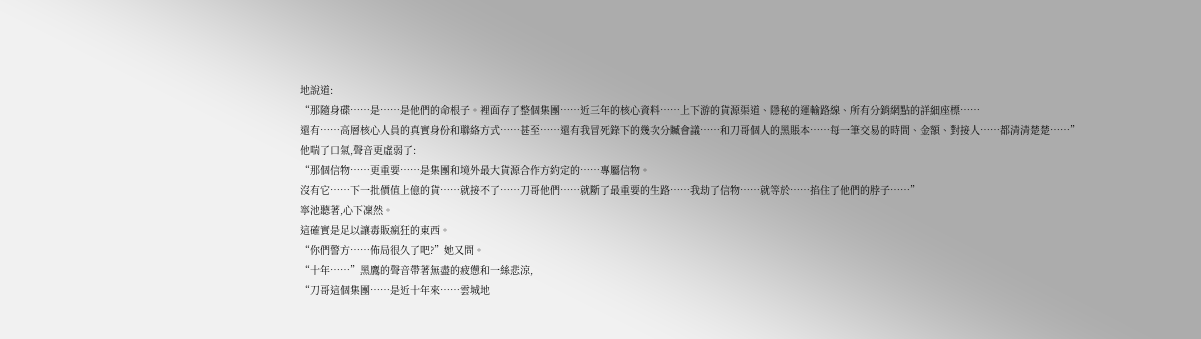地說道:
“那隨身碟……是……是他們的命根子。裡面存了整個集團……近三年的核心資料……上下游的貨源渠道、隱秘的運輸路線、所有分銷網點的詳細座標……
還有……高層核心人員的真實身份和聯絡方式……甚至……還有我冒死錄下的幾次分贓會議……和刀哥個人的黑賬本……每一筆交易的時間、金額、對接人……都清清楚楚……”
他喘了口氣,聲音更虛弱了:
“那個信物……更重要……是集團和境外最大貨源合作方約定的……專屬信物。
沒有它……下一批價值上億的貨……就接不了……刀哥他們……就斷了最重要的生路……我劫了信物……就等於……掐住了他們的脖子……”
寧池聽著,心下凜然。
這確實是足以讓毒販瘋狂的東西。
“你們警方……佈局很久了吧?”她又問。
“十年……”黑鷹的聲音帶著無盡的疲憊和一絲悲涼,
“刀哥這個集團……是近十年來……雲城地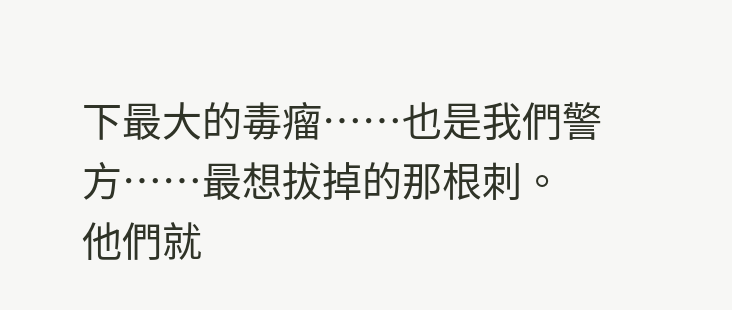下最大的毒瘤……也是我們警方……最想拔掉的那根刺。
他們就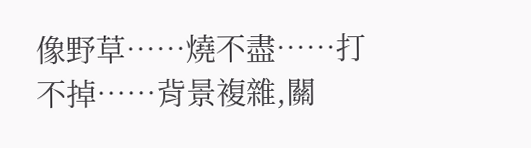像野草……燒不盡……打不掉……背景複雜,關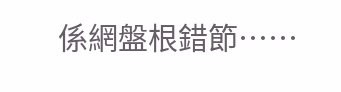係網盤根錯節……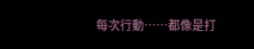每次行動……都像是打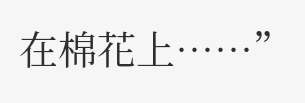在棉花上……”